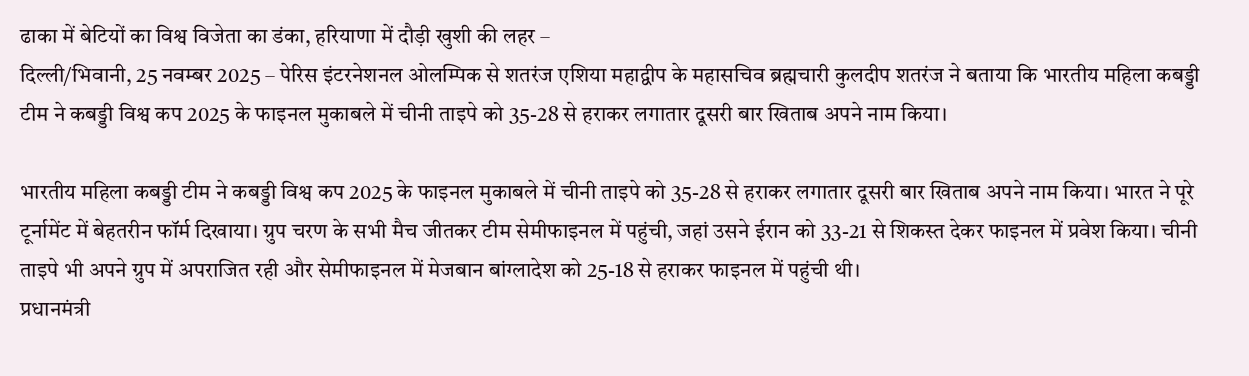ढाका में बेटियों का विश्व विजेता का डंका, हरियाणा में दौड़ी खुशी की लहर –
दिल्ली/भिवानी, 25 नवम्बर 2025 – पेरिस इंटरनेशनल ओलम्पिक से शतरंज एशिया महाद्वीप के महासचिव ब्रह्मचारी कुलदीप शतरंज ने बताया कि भारतीय महिला कबड्डी टीम ने कबड्डी विश्व कप 2025 के फाइनल मुकाबले में चीनी ताइपे को 35-28 से हराकर लगातार दूसरी बार खिताब अपने नाम किया।

भारतीय महिला कबड्डी टीम ने कबड्डी विश्व कप 2025 के फाइनल मुकाबले में चीनी ताइपे को 35-28 से हराकर लगातार दूसरी बार खिताब अपने नाम किया। भारत ने पूरे टूर्नामेंट में बेहतरीन फॉर्म दिखाया। ग्रुप चरण के सभी मैच जीतकर टीम सेमीफाइनल में पहुंची, जहां उसने ईरान को 33-21 से शिकस्त देकर फाइनल में प्रवेश किया। चीनी ताइपे भी अपने ग्रुप में अपराजित रही और सेमीफाइनल में मेजबान बांग्लादेश को 25-18 से हराकर फाइनल में पहुंची थी।
प्रधानमंत्री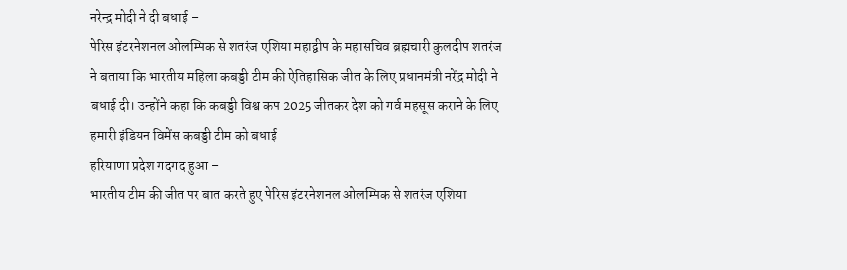नरेन्द्र मोदी ने दी बधाई –
पेरिस इंटरनेशनल ओलम्पिक से शतरंज एशिया महाद्वीप के महासचिव ब्रह्मचारी कुलदीप शतरंज ने बताया कि भारतीय महिला कबड्डी टीम की ऐतिहासिक जीत के लिए प्रधानमंत्री नरेंद्र मोदी ने बधाई दी। उन्होंने कहा कि कबड्डी विश्व कप 2025 जीतकर देश को गर्व महसूस कराने के लिए हमारी इंडियन विमेंस कबड्डी टीम को बधाई
हरियाणा प्रदेश गदगद हुआ –
भारतीय टीम की जीत पर बात करते हुए पेरिस इंटरनेशनल ओलम्पिक से शतरंज एशिया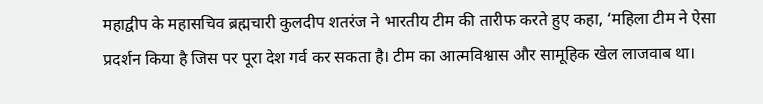महाद्वीप के महासचिव ब्रह्मचारी कुलदीप शतरंज ने भारतीय टीम की तारीफ करते हुए कहा, ‘महिला टीम ने ऐसा प्रदर्शन किया है जिस पर पूरा देश गर्व कर सकता है। टीम का आत्मविश्वास और सामूहिक खेल लाजवाब था।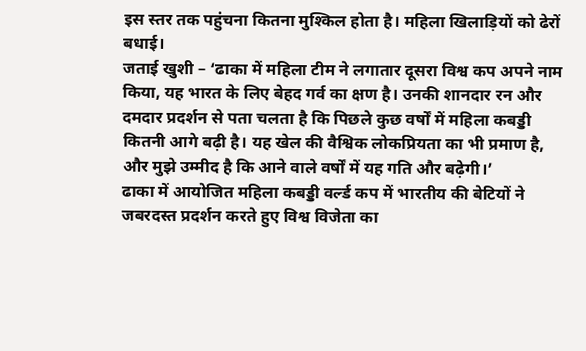इस स्तर तक पहुंचना कितना मुश्किल होता है। महिला खिलाड़ियों को ढेरों बधाई।
जताई खुशी – ‘ढाका में महिला टीम ने लगातार दूसरा विश्व कप अपने नाम किया, यह भारत के लिए बेहद गर्व का क्षण है। उनकी शानदार रन और दमदार प्रदर्शन से पता चलता है कि पिछले कुछ वर्षों में महिला कबड्डी कितनी आगे बढ़ी है। यह खेल की वैश्विक लोकप्रियता का भी प्रमाण है, और मुझे उम्मीद है कि आने वाले वर्षों में यह गति और बढ़ेगी।’
ढाका में आयोजित महिला कबड्डी वर्ल्ड कप में भारतीय की बेटियों ने जबरदस्त प्रदर्शन करते हुए विश्व विजेता का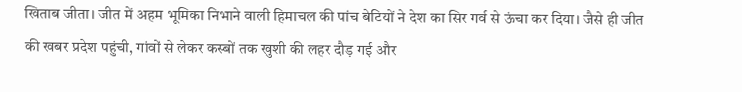खिताब जीता। जीत में अहम भूमिका निभाने वाली हिमाचल की पांच बेटियों ने देश का सिर गर्व से ऊंचा कर दिया। जैसे ही जीत की खबर प्रदेश पहुंची, गांवों से लेकर कस्बों तक खुशी की लहर दौड़ गई और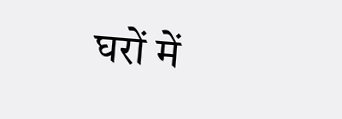घरों में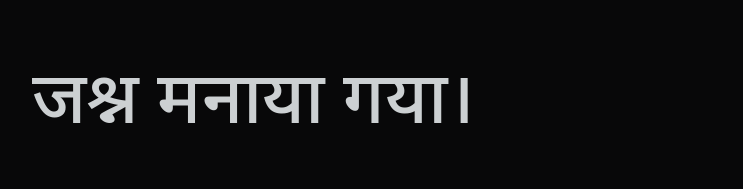जश्न मनाया गया।